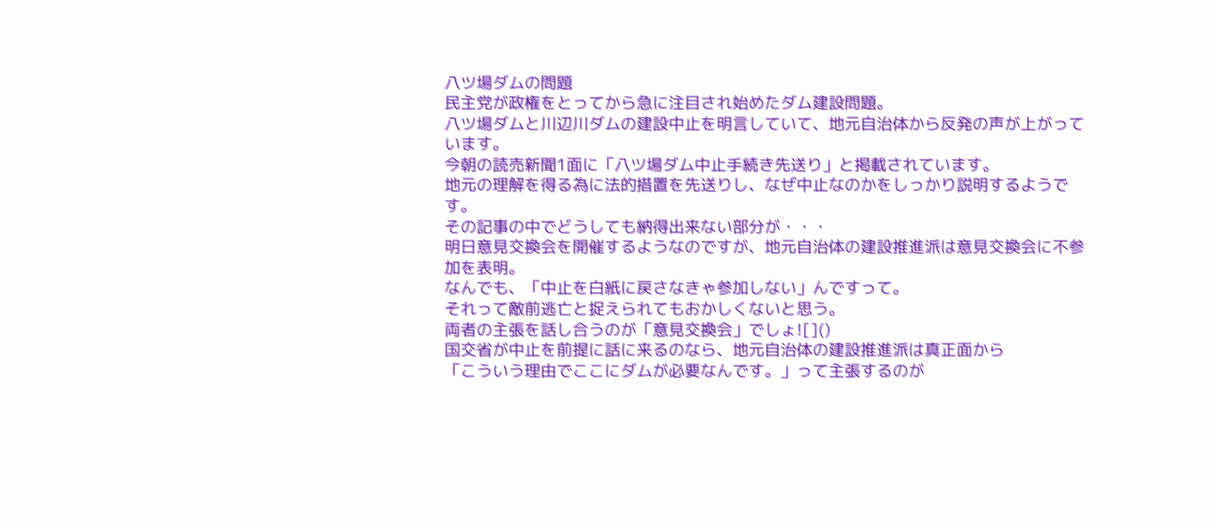八ツ場ダムの問題
民主党が政権をとってから急に注目され始めたダム建設問題。
八ツ場ダムと川辺川ダムの建設中止を明言していて、地元自治体から反発の声が上がっています。
今朝の読売新聞1面に「八ツ場ダム中止手続き先送り」と掲載されています。
地元の理解を得る為に法的措置を先送りし、なぜ中止なのかをしっかり説明するようです。
その記事の中でどうしても納得出来ない部分が・・・
明日意見交換会を開催するようなのですが、地元自治体の建設推進派は意見交換会に不参加を表明。
なんでも、「中止を白紙に戻さなきゃ参加しない」んですって。
それって敵前逃亡と捉えられてもおかしくないと思う。
両者の主張を話し合うのが「意見交換会」でしょ![]()
国交省が中止を前提に話に来るのなら、地元自治体の建設推進派は真正面から
「こういう理由でここにダムが必要なんです。」って主張するのが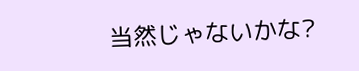当然じゃないかな?